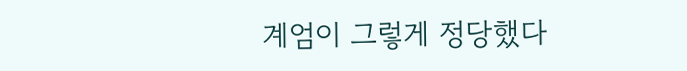계엄이 그렇게 정당했다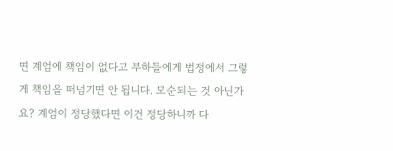면 계엄에 책임이 없다고 부하들에게 법정에서 그렇게 책임을 떠넘기면 안 됩니다. 모순되는 것 아닌가요? 계엄이 정당했다면 이건 정당하니까 다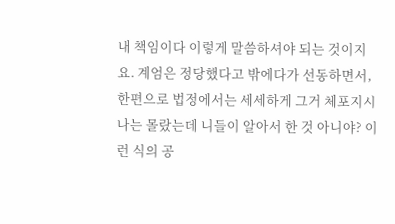내 책임이다 이렇게 말씀하셔야 되는 것이지요. 계엄은 정당했다고 밖에다가 선동하면서, 한편으로 법정에서는 세세하게 그거 체포지시 나는 몰랐는데 니들이 알아서 한 것 아니야? 이런 식의 공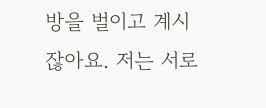방을 벌이고 계시잖아요. 저는 서로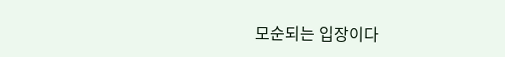모순되는 입장이다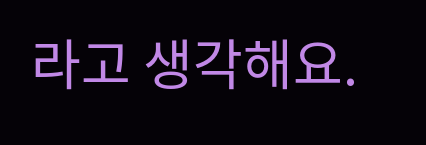라고 생각해요.